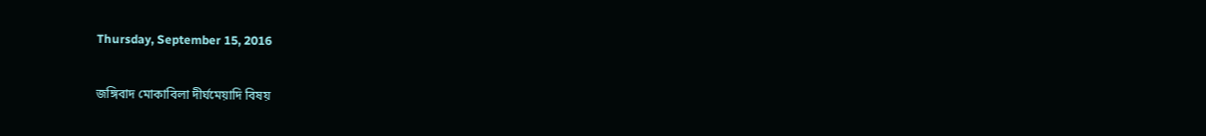Thursday, September 15, 2016

জঙ্গিবাদ মোকাবিলা দীর্ঘমেয়াদি বিষয়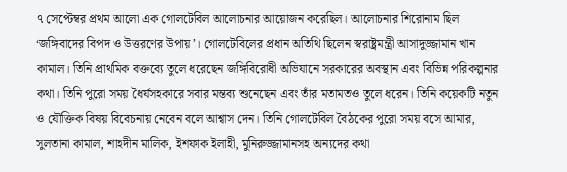৭ সেপ্টেম্বর প্রথম আলো এক গোলটেবিল আলোচনার আয়োজন করেছিল। আলোচনার শিরোনাম ছিল ‘জঙ্গিবাদের বিপদ ও উত্তরণের উপায়’। গোলটেবিলের প্রধান অতিথি ছিলেন স্বরাষ্ট্রমন্ত্রী আসাদুজ্জামান খান কামাল। তিনি প্রাথমিক বক্তব্যে তুলে ধরেছেন জঙ্গিবিরোধী অভিযানে সরকারের অবস্থান এবং বিভিন্ন পরিকল্পনার কথা। তিনি পুরো সময় ধৈর্যসহকারে সবার মন্তব্য শুনেছেন এবং তাঁর মতামতও তুলে ধরেন। তিনি কয়েকটি নতুন ও যৌক্তিক বিষয় বিবেচনায় নেবেন বলে আশ্বাস দেন। তিনি গোলটেবিল বৈঠকের পুরো সময় বসে আমার, সুলতানা কামাল, শাহদীন মালিক, ইশফাক ইলাহী, মুনিরুজ্জামানসহ অন্যদের কথা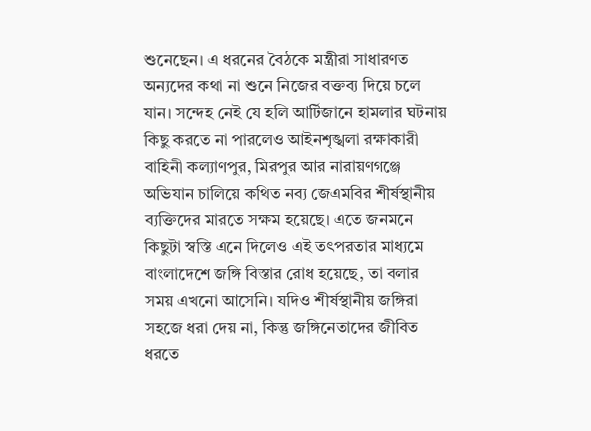শুনেছেন। এ ধরনের বৈঠকে মন্ত্রীরা সাধারণত অন্যদের কথা না শুনে নিজের বক্তব্য দিয়ে চলে যান। সন্দেহ নেই যে হলি আর্টিজানে হামলার ঘটনায় কিছু করতে না পারলেও আইনশৃঙ্খলা রক্ষাকারী বাহিনী কল্যাণপুর, মিরপুর আর নারায়ণগঞ্জে অভিযান চালিয়ে কথিত নব্য জেএমবির শীর্ষস্থানীয় ব্যক্তিদের মারতে সক্ষম হয়েছে। এতে জনমনে কিছুটা স্বস্তি এনে দিলেও এই তৎপরতার মাধ্যমে বাংলাদেশে জঙ্গি বিস্তার রোধ হয়েছে, তা বলার সময় এখনো আসেনি। যদিও শীর্ষস্থানীয় জঙ্গিরা সহজে ধরা দেয় না, কিন্তু জঙ্গিনেতাদের জীবিত ধরতে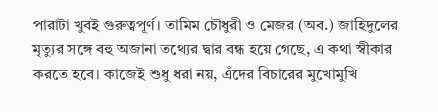পারাটা খুবই গুরুত্বপূর্ণ। তামিম চৌধুরী ও মেজর (অব.) জাহিদুলের মৃত্যুর সঙ্গে বহু অজানা তথ্যের দ্বার বন্ধ হয়ে গেছে, এ কথা স্বীকার করতে হবে। কাজেই শুধু ধরা নয়, এঁদের বিচারের মুখোমুখি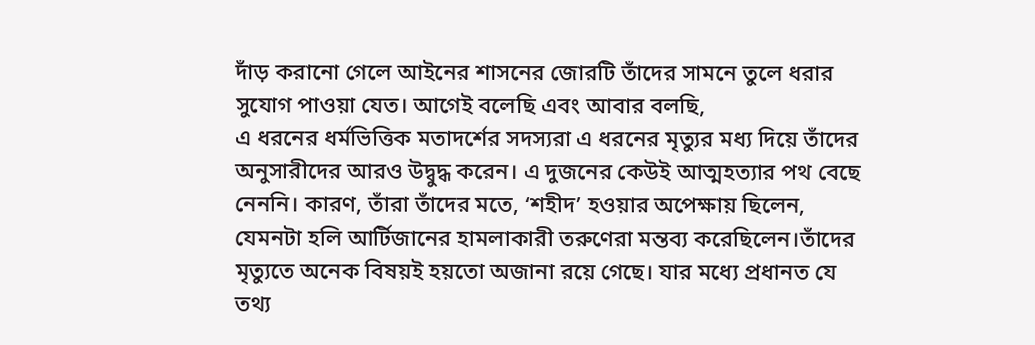দাঁড় করানো গেলে আইনের শাসনের জোরটি তাঁদের সামনে তুলে ধরার সুযোগ পাওয়া যেত। আগেই বলেছি এবং আবার বলছি,
এ ধরনের ধর্মভিত্তিক মতাদর্শের সদস্যরা এ ধরনের মৃত্যুর মধ্য দিয়ে তাঁদের অনুসারীদের আরও উদ্বুদ্ধ করেন। এ দুজনের কেউই আত্মহত্যার পথ বেছে নেননি। কারণ, তাঁরা তাঁদের মতে, ‘শহীদ’ হওয়ার অপেক্ষায় ছিলেন, যেমনটা হলি আর্টিজানের হামলাকারী তরুণেরা মন্তব্য করেছিলেন।তাঁদের মৃত্যুতে অনেক বিষয়ই হয়তো অজানা রয়ে গেছে। যার মধ্যে প্রধানত যে তথ্য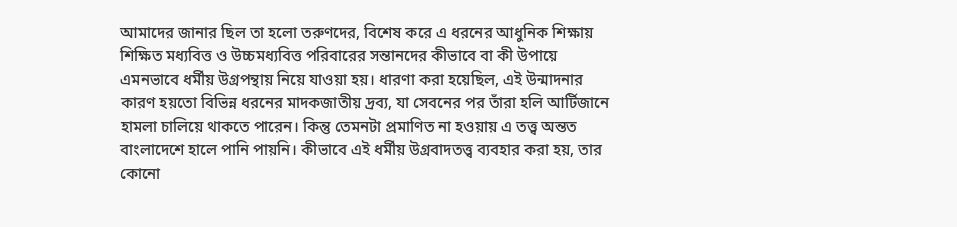আমাদের জানার ছিল তা হলো তরুণদের, বিশেষ করে এ ধরনের আধুনিক শিক্ষায় শিক্ষিত মধ্যবিত্ত ও উচ্চমধ্যবিত্ত পরিবারের সন্তানদের কীভাবে বা কী উপায়ে এমনভাবে ধর্মীয় উগ্রপন্থায় নিয়ে যাওয়া হয়। ধারণা করা হয়েছিল, এই উন্মাদনার কারণ হয়তো বিভিন্ন ধরনের মাদকজাতীয় দ্রব্য, যা সেবনের পর তাঁরা হলি আর্টিজানে হামলা চালিয়ে থাকতে পারেন। কিন্তু তেমনটা প্রমাণিত না হওয়ায় এ তত্ত্ব অন্তত বাংলাদেশে হালে পানি পায়নি। কীভাবে এই ধর্মীয় উগ্রবাদতত্ত্ব ব্যবহার করা হয়, তার কোনো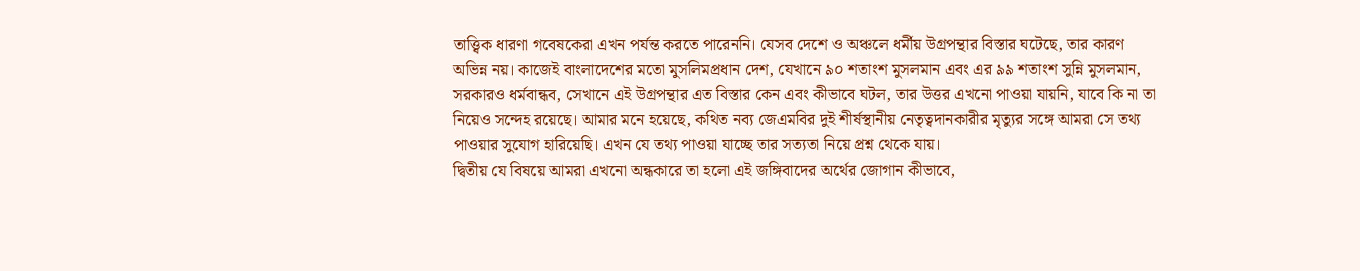তাত্ত্বিক ধারণা গবেষকেরা এখন পর্যন্ত করতে পারেননি। যেসব দেশে ও অঞ্চলে ধর্মীয় উগ্রপন্থার বিস্তার ঘটেছে, তার কারণ অভিন্ন নয়। কাজেই বাংলাদেশের মতো মুসলিমপ্রধান দেশ, যেখানে ৯০ শতাংশ মুসলমান এবং এর ৯৯ শতাংশ সুন্নি মুসলমান, সরকারও ধর্মবান্ধব, সেখানে এই উগ্রপন্থার এত বিস্তার কেন এবং কীভাবে ঘটল, তার উত্তর এখনো পাওয়া যায়নি, যাবে কি না তা নিয়েও সন্দেহ রয়েছে। আমার মনে হয়েছে, কথিত নব্য জেএমবির দুই শীর্ষস্থানীয় নেতৃত্বদানকারীর মৃত্যুর সঙ্গে আমরা সে তথ্য পাওয়ার সুযোগ হারিয়েছি। এখন যে তথ্য পাওয়া যাচ্ছে তার সত্যতা নিয়ে প্রশ্ন থেকে যায়।
দ্বিতীয় যে বিষয়ে আমরা এখনো অন্ধকারে তা হলো এই জঙ্গিবাদের অর্থের জোগান কীভাবে,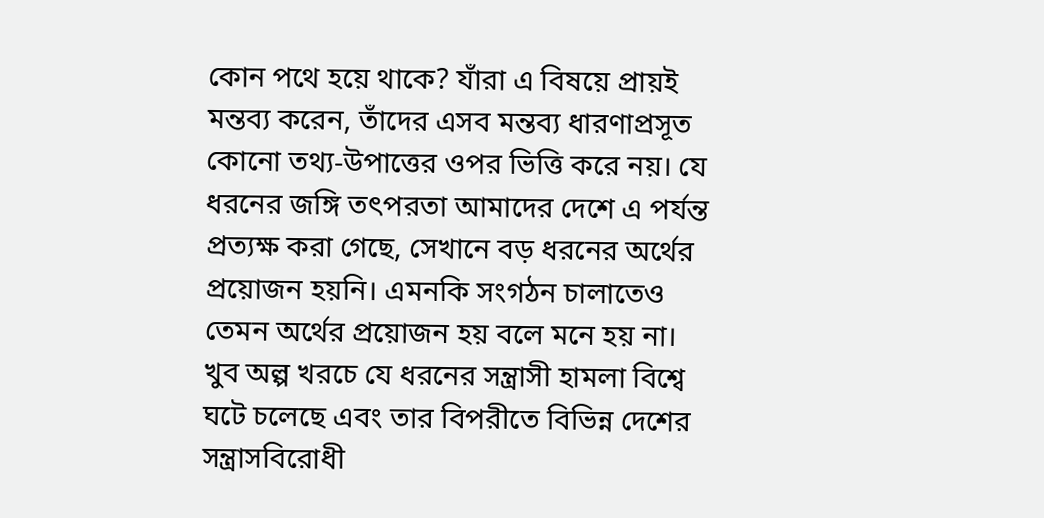কোন পথে হয়ে থাকে? যাঁরা এ বিষয়ে প্রায়ই মন্তব্য করেন, তাঁদের এসব মন্তব্য ধারণাপ্রসূত কোনো তথ্য-উপাত্তের ওপর ভিত্তি করে নয়। যে ধরনের জঙ্গি তৎপরতা আমাদের দেশে এ পর্যন্ত প্রত্যক্ষ করা গেছে, সেখানে বড় ধরনের অর্থের প্রয়োজন হয়নি। এমনকি সংগঠন চালাতেও তেমন অর্থের প্রয়োজন হয় বলে মনে হয় না। খুব অল্প খরচে যে ধরনের সন্ত্রাসী হামলা বিশ্বে ঘটে চলেছে এবং তার বিপরীতে বিভিন্ন দেশের সন্ত্রাসবিরোধী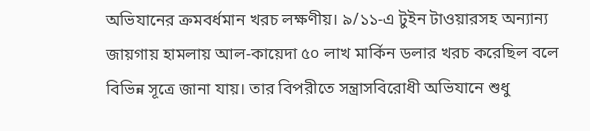অভিযানের ক্রমবর্ধমান খরচ লক্ষণীয়। ৯/১১-এ টুইন টাওয়ারসহ অন্যান্য জায়গায় হামলায় আল-কায়েদা ৫০ লাখ মার্কিন ডলার খরচ করেছিল বলে বিভিন্ন সূত্রে জানা যায়। তার বিপরীতে সন্ত্রাসবিরোধী অভিযানে শুধু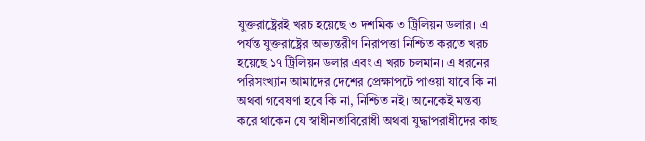যুক্তরাষ্ট্রেরই খরচ হয়েছে ৩ দশমিক ৩ ট্রিলিয়ন ডলার। এ পর্যন্ত যুক্তরাষ্ট্রের অভ্যন্তরীণ নিরাপত্তা নিশ্চিত করতে খরচ হয়েছে ১৭ ট্রিলিয়ন ডলার এবং এ খরচ চলমান। এ ধরনের পরিসংখ্যান আমাদের দেশের প্রেক্ষাপটে পাওয়া যাবে কি না অথবা গবেষণা হবে কি না, নিশ্চিত নই। অনেকেই মন্তব্য করে থাকেন যে স্বাধীনতাবিরোধী অথবা যুদ্ধাপরাধীদের কাছ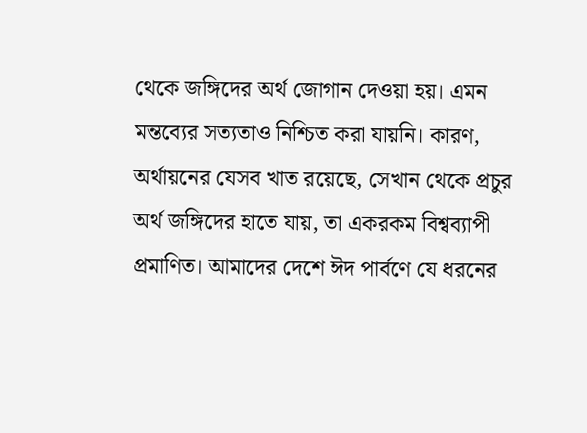থেকে জঙ্গিদের অর্থ জোগান দেওয়া হয়। এমন মন্তব্যের সত্যতাও নিশ্চিত করা যায়নি। কারণ, অর্থায়নের যেসব খাত রয়েছে, সেখান থেকে প্রচুর অর্থ জঙ্গিদের হাতে যায়, তা একরকম বিশ্বব্যাপী প্রমাণিত। আমাদের দেশে ঈদ পার্বণে যে ধরনের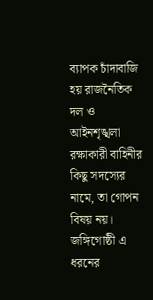ব্যাপক চাঁদাবাজি হয় রাজনৈতিক দল ও আইনশৃঙ্খলা রক্ষাকারী বাহিনীর কিছু সদস্যের নামে, তা গোপন বিষয় নয়। জঙ্গিগোষ্ঠী এ ধরনের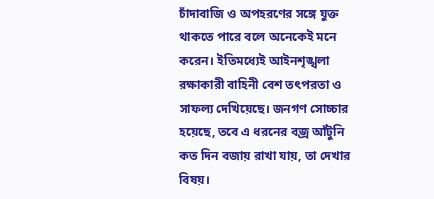চাঁদাবাজি ও অপহরণের সঙ্গে যুক্ত থাকতে পারে বলে অনেকেই মনে করেন। ইতিমধ্যেই আইনশৃঙ্খলা রক্ষাকারী বাহিনী বেশ তৎপরতা ও সাফল্য দেখিয়েছে। জনগণ সোচ্চার হয়েছে, তবে এ ধরনের বজ্র আঁটুনি কত দিন বজায় রাখা যায়, তা দেখার বিষয়।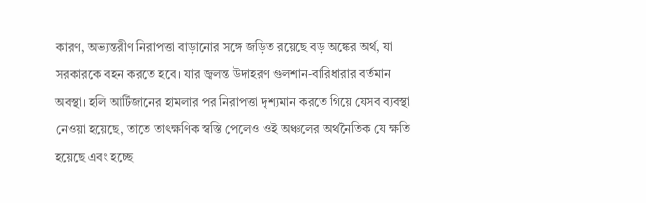কারণ, অভ্যন্তরীণ নিরাপত্তা বাড়ানোর সঙ্গে জড়িত রয়েছে বড় অঙ্কের অর্থ, যা সরকারকে বহন করতে হবে। যার জ্বলন্ত উদাহরণ গুলশান-বারিধারার বর্তমান অবস্থা। হলি আর্টিজানের হামলার পর নিরাপত্তা দৃশ্যমান করতে গিয়ে যেসব ব্যবস্থা নেওয়া হয়েছে, তাতে তাৎক্ষণিক স্বস্তি পেলেও ওই অঞ্চলের অর্থনৈতিক যে ক্ষতি হয়েছে এবং হচ্ছে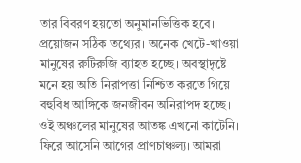তার বিবরণ হয়তো অনুমানভিত্তিক হবে। প্রয়োজন সঠিক তথ্যের। অনেক খেটে-খাওয়া মানুষের রুটিরুজি ব্যাহত হচ্ছে। অবস্থাদৃষ্টে মনে হয় অতি নিরাপত্তা নিশ্চিত করতে গিয়ে বহুবিধ আঙ্গিকে জনজীবন অনিরাপদ হচ্ছে। ওই অঞ্চলের মানুষের আতঙ্ক এখনো কাটেনি। ফিরে আসেনি আগের প্রাণচাঞ্চল্য। আমরা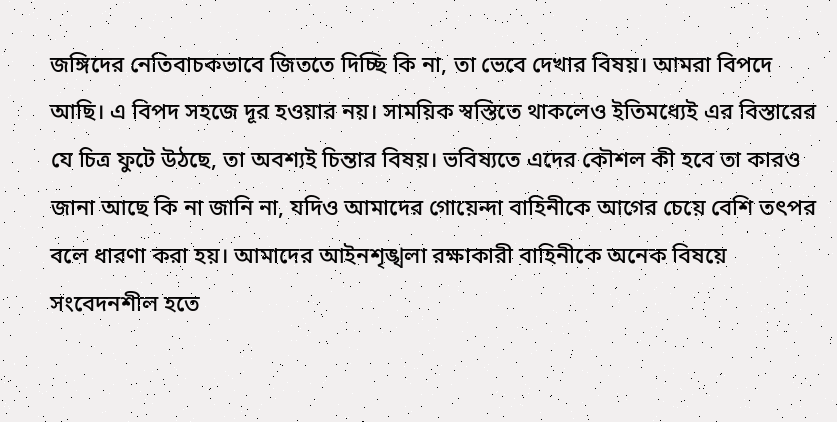জঙ্গিদের নেতিবাচকভাবে জিততে দিচ্ছি কি না, তা ভেবে দেখার বিষয়। আমরা বিপদে আছি। এ বিপদ সহজে দূর হওয়ার নয়। সাময়িক স্বস্তিতে থাকলেও ইতিমধ্যেই এর বিস্তারের যে চিত্র ফুটে উঠছে, তা অবশ্যই চিন্তার বিষয়। ভবিষ্যতে এদের কৌশল কী হবে তা কারও জানা আছে কি না জানি না, যদিও আমাদের গোয়েন্দা বাহিনীকে আগের চেয়ে বেশি তৎপর বলে ধারণা করা হয়। আমাদের আইনশৃঙ্খলা রক্ষাকারী বাহিনীকে অনেক বিষয়ে সংবেদনশীল হতে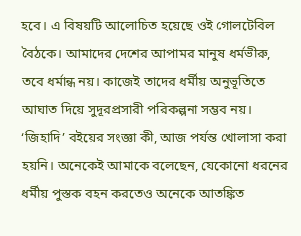হবে। এ বিষয়টি আলোচিত হয়েছে ওই গোলটেবিল বৈঠকে। আমাদের দেশের আপামর মানুষ ধর্মভীরু, তবে ধর্মান্ধ নয়। কাজেই তাদের ধর্মীয় অনুভূতিতে আঘাত দিয়ে সুদূরপ্রসারী পরিকল্পনা সম্ভব নয়। ‘জিহাদি’ বইয়ের সংজ্ঞা কী, আজ পর্যন্ত খোলাসা করা হয়নি। অনেকেই আমাকে বলেছেন, যেকোনো ধরনের ধর্মীয় পুস্তক বহন করতেও অনেকে আতঙ্কিত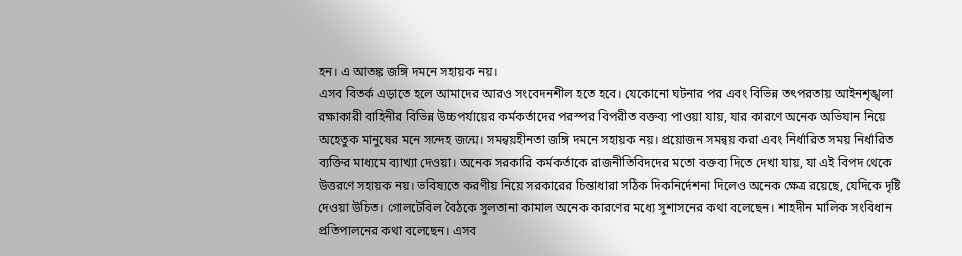হন। এ আতঙ্ক জঙ্গি দমনে সহায়ক নয়।
এসব বিতর্ক এড়াতে হলে আমাদের আরও সংবেদনশীল হতে হবে। যেকোনো ঘটনার পর এবং বিভিন্ন তৎপরতায় আইনশৃঙ্খলা রক্ষাকারী বাহিনীর বিভিন্ন উচ্চপর্যায়ের কর্মকর্তাদের পরস্পর বিপরীত বক্তব্য পাওয়া যায়, যার কারণে অনেক অভিযান নিয়ে অহেতুক মানুষের মনে সন্দেহ জন্মে। সমন্বয়হীনতা জঙ্গি দমনে সহায়ক নয়। প্রয়োজন সমন্বয় করা এবং নির্ধারিত সময় নির্ধারিত ব্যক্তির মাধ্যমে ব্যাখ্যা দেওয়া। অনেক সরকারি কর্মকর্তাকে রাজনীতিবিদদের মতো বক্তব্য দিতে দেখা যায়, যা এই বিপদ থেকে উত্তরণে সহায়ক নয়। ভবিষ্যতে করণীয় নিয়ে সরকারের চিন্তাধারা সঠিক দিকনির্দেশনা দিলেও অনেক ক্ষেত্র রয়েছে, যেদিকে দৃষ্টি দেওয়া উচিত। গোলটেবিল বৈঠকে সুলতানা কামাল অনেক কারণের মধ্যে সুশাসনের কথা বলেছেন। শাহদীন মালিক সংবিধান প্রতিপালনের কথা বলেছেন। এসব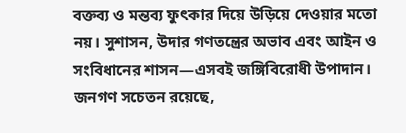বক্তব্য ও মন্তব্য ফুৎকার দিয়ে উড়িয়ে দেওয়ার মতো নয়। সুশাসন, উদার গণতন্ত্রের অভাব এবং আইন ও সংবিধানের শাসন—এসবই জঙ্গিবিরোধী উপাদান। জনগণ সচেতন রয়েছে,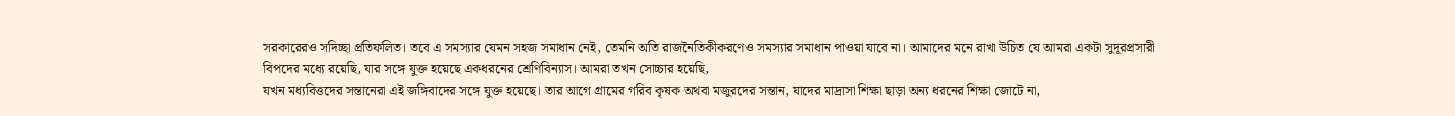সরকারেরও সদিচ্ছা প্রতিফলিত। তবে এ সমস্যার যেমন সহজ সমাধান নেই, তেমনি অতি রাজনৈতিকীকরণেও সমস্যার সমাধান পাওয়া যাবে না। আমাদের মনে রাখা উচিত যে আমরা একটা সুদূরপ্রসারী বিপদের মধ্যে রয়েছি, যার সঙ্গে যুক্ত হয়েছে একধরনের শ্রেণিবিন্যাস। আমরা তখন সোচ্চার হয়েছি,
যখন মধ্যবিত্তদের সন্তানেরা এই জঙ্গিবাদের সঙ্গে যুক্ত হয়েছে। তার আগে গ্রামের গরিব কৃষক অথবা মজুরদের সন্তান, যাদের মাদ্রাসা শিক্ষা ছাড়া অন্য ধরনের শিক্ষা জোটে না,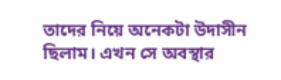তাদের নিয়ে অনেকটা উদাসীন ছিলাম। এখন সে অবস্থার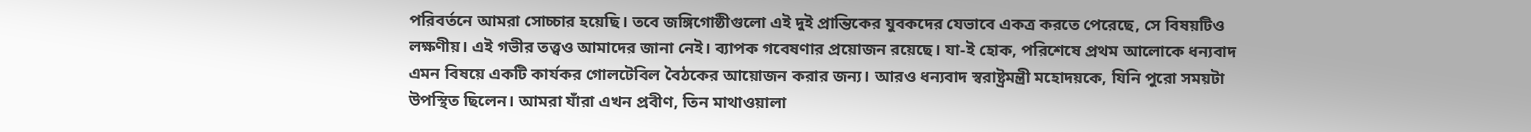পরিবর্তনে আমরা সোচ্চার হয়েছি। তবে জঙ্গিগোষ্ঠীগুলো এই দুই প্রান্তিকের যুবকদের যেভাবে একত্র করতে পেরেছে, সে বিষয়টিও লক্ষণীয়। এই গভীর তত্ত্বও আমাদের জানা নেই। ব্যাপক গবেষণার প্রয়োজন রয়েছে। যা-ই হোক, পরিশেষে প্রথম আলোকে ধন্যবাদ এমন বিষয়ে একটি কার্যকর গোলটেবিল বৈঠকের আয়োজন করার জন্য। আরও ধন্যবাদ স্বরাষ্ট্রমন্ত্রী মহোদয়কে, যিনি পুরো সময়টা উপস্থিত ছিলেন। আমরা যাঁরা এখন প্রবীণ, তিন মাথাওয়ালা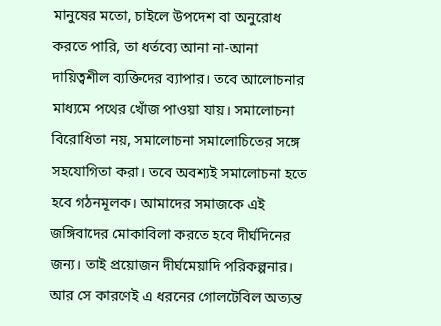মানুষের মতো, চাইলে উপদেশ বা অনুরোধ করতে পারি, তা ধর্তব্যে আনা না-আনা দায়িত্বশীল ব্যক্তিদের ব্যাপার। তবে আলোচনার মাধ্যমে পথের খোঁজ পাওয়া যায়। সমালোচনা বিরোধিতা নয়, সমালোচনা সমালোচিতের সঙ্গে সহযোগিতা করা। তবে অবশ্যই সমালোচনা হতে হবে গঠনমূলক। আমাদের সমাজকে এই জঙ্গিবাদের মোকাবিলা করতে হবে দীর্ঘদিনের জন্য। তাই প্রয়োজন দীর্ঘমেয়াদি পরিকল্পনার। আর সে কারণেই এ ধরনের গোলটেবিল অত্যন্ত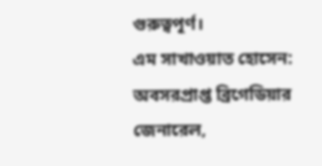গুরুত্বপূর্ণ।
এম সাখাওয়াত হোসেন: অবসরপ্রাপ্ত ব্রিগেডিয়ার জেনারেল,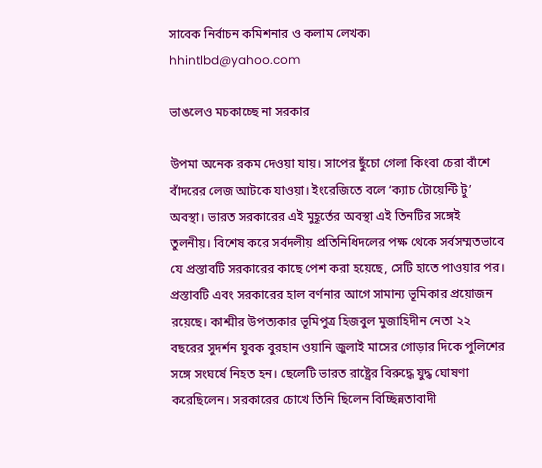সাবেক নির্বাচন কমিশনার ও কলাম লেখক৷
hhintlbd@yahoo.com

ভাঙলেও মচকাচ্ছে না সরকার

উপমা অনেক রকম দেওয়া যায়। সাপের ছুঁচো গেলা কিংবা চেরা বাঁশে বাঁদরের লেজ আটকে যাওয়া। ইংরেজিতে বলে ‘ক্যাচ টোয়েন্টি টু’ অবস্থা। ভারত সরকারের এই মুহূর্তের অবস্থা এই তিনটির সঙ্গেই তুলনীয়। বিশেষ করে সর্বদলীয় প্রতিনিধিদলের পক্ষ থেকে সর্বসম্মতভাবে যে প্রস্তাবটি সরকারের কাছে পেশ করা হয়েছে, সেটি হাতে পাওয়ার পর। প্রস্তাবটি এবং সরকারের হাল বর্ণনার আগে সামান্য ভূমিকার প্রয়োজন রয়েছে। কাশ্মীর উপত্যকার ভূমিপুত্র হিজবুল মুজাহিদীন নেতা ২২ বছরের সুদর্শন যুবক বুরহান ওয়ানি জুলাই মাসের গোড়ার দিকে পুলিশের সঙ্গে সংঘর্ষে নিহত হন। ছেলেটি ভারত রাষ্ট্রের বিরুদ্ধে যুদ্ধ ঘোষণা করেছিলেন। সরকারের চোখে তিনি ছিলেন বিচ্ছিন্নতাবাদী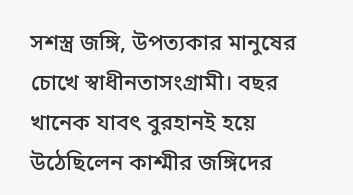সশস্ত্র জঙ্গি, উপত্যকার মানুষের চোখে স্বাধীনতাসংগ্রামী। বছর খানেক যাবৎ বুরহানই হয়ে উঠেছিলেন কাশ্মীর জঙ্গিদের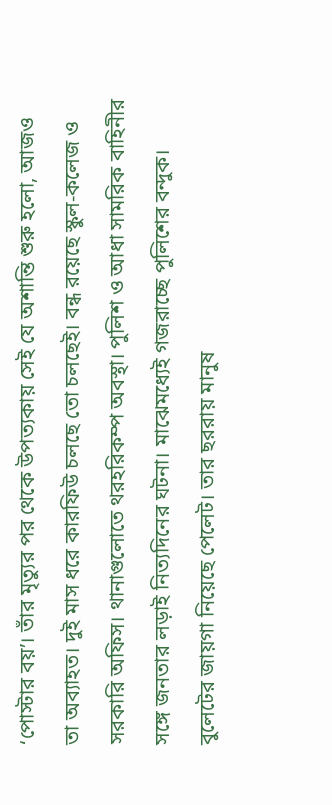‘পোস্টার বয়’। তাঁর মৃত্যুর পর থেকে উপত্যকায় সেই যে অশান্তি শুরু হলো, আজও তা অব্যাহত। দুই মাস ধরে কারফিউ চলছে তো চলছেই। বন্ধ রয়েছে স্কুল-কলেজ ও সরকারি অফিস। থানাগুলোতে থরহরিকম্প অবস্থা। পুলিশ ও আধা সামরিক বাহিনীর সঙ্গে জনতার লড়াই নিত্যদিনের ঘটনা। মাঝেমধ্যেই গজরাচ্ছে পুলিশের বন্দুক। বুলেটের জায়গা নিয়েছে পেলেট। তার ছররায় মানুষ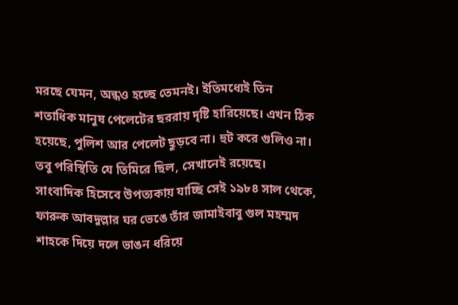মরছে যেমন, অন্ধও হচ্ছে তেমনই। ইতিমধ্যেই তিন শতাধিক মানুষ পেলেটের ছররায় দৃষ্টি হারিয়েছে। এখন ঠিক হয়েছে, পুলিশ আর পেলেট ছুড়বে না। হুট করে গুলিও না।
তবু পরিস্থিতি যে তিমিরে ছিল, সেখানেই রয়েছে। সাংবাদিক হিসেবে উপত্যকায় যাচ্ছি সেই ১৯৮৪ সাল থেকে, ফারুক আবদুল্লার ঘর ভেঙে তাঁর জামাইবাবু গুল মহম্মদ শাহকে দিয়ে দলে ভাঙন ধরিয়ে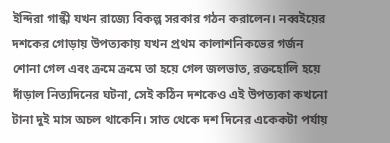ইন্দিরা গান্ধী যখন রাজ্যে বিকল্প সরকার গঠন করালেন। নব্বইয়ের দশকের গোড়ায় উপত্যকায় যখন প্রথম কালাশনিকভের গর্জন শোনা গেল এবং ক্রমে ক্রমে তা হয়ে গেল জলভাত, রক্তহোলি হয়ে দাঁড়াল নিত্যদিনের ঘটনা, সেই কঠিন দশকেও এই উপত্যকা কখনো টানা দুই মাস অচল থাকেনি। সাত থেকে দশ দিনের একেকটা পর্যায়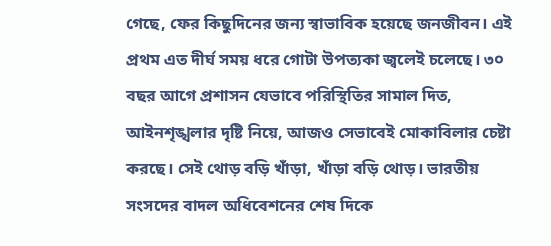গেছে, ফের কিছুদিনের জন্য স্বাভাবিক হয়েছে জনজীবন। এই প্রথম এত দীর্ঘ সময় ধরে গোটা উপত্যকা জ্বলেই চলেছে। ৩০ বছর আগে প্রশাসন যেভাবে পরিস্থিতির সামাল দিত, আইনশৃঙ্খলার দৃষ্টি নিয়ে, আজও সেভাবেই মোকাবিলার চেষ্টা করছে। সেই থোড় বড়ি খাঁড়া, খাঁড়া বড়ি থোড়। ভারতীয় সংসদের বাদল অধিবেশনের শেষ দিকে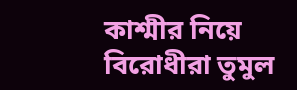কাশ্মীর নিয়ে বিরোধীরা তুমুল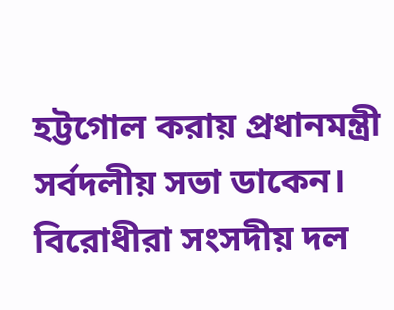হট্টগোল করায় প্রধানমন্ত্রী সর্বদলীয় সভা ডাকেন। বিরোধীরা সংসদীয় দল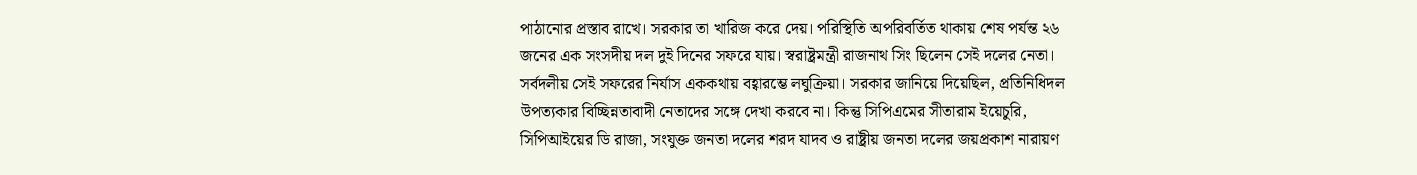পাঠানোর প্রস্তাব রাখে। সরকার তা খারিজ করে দেয়। পরিস্থিতি অপরিবর্তিত থাকায় শেষ পর্যন্ত ২৬ জনের এক সংসদীয় দল দুই দিনের সফরে যায়। স্বরাষ্ট্রমন্ত্রী রাজনাথ সিং ছিলেন সেই দলের নেতা। সর্বদলীয় সেই সফরের নির্যাস এককথায় বহ্বারম্ভে লঘুক্রিয়া। সরকার জানিয়ে দিয়েছিল, প্রতিনিধিদল উপত্যকার বিচ্ছিন্নতাবাদী নেতাদের সঙ্গে দেখা করবে না। কিন্তু সিপিএমের সীতারাম ইয়েচুরি, সিপিআইয়ের ডি রাজা, সংযুক্ত জনতা দলের শরদ যাদব ও রাষ্ট্রীয় জনতা দলের জয়প্রকাশ নারায়ণ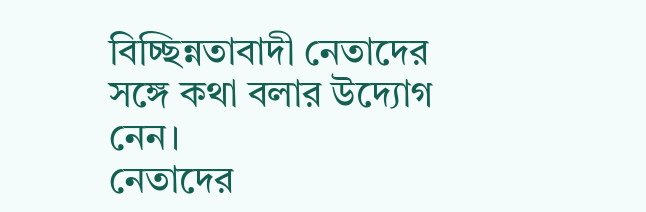বিচ্ছিন্নতাবাদী নেতাদের সঙ্গে কথা বলার উদ্যোগ নেন।
নেতাদের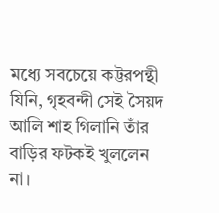মধ্যে সবচেয়ে কট্টরপন্থী যিনি, গৃহবন্দী সেই সৈয়দ আলি শাহ গিলানি তাঁর বাড়ির ফটকই খুললেন না।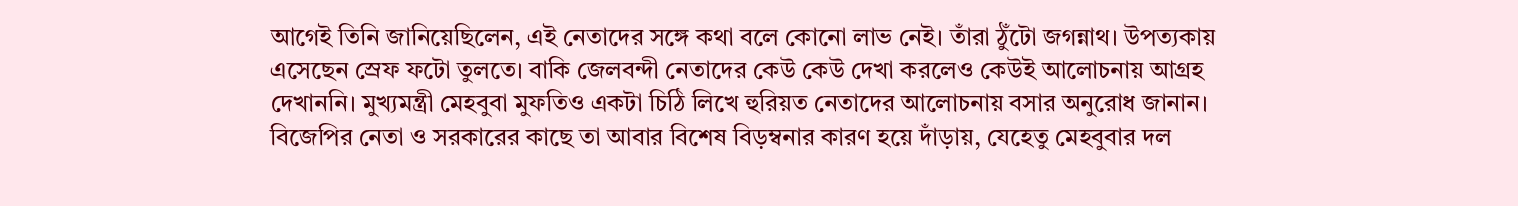আগেই তিনি জানিয়েছিলেন, এই নেতাদের সঙ্গে কথা বলে কোনো লাভ নেই। তাঁরা ঠুঁটো জগন্নাথ। উপত্যকায় এসেছেন স্রেফ ফটো তুলতে। বাকি জেলবন্দী নেতাদের কেউ কেউ দেখা করলেও কেউই আলোচনায় আগ্রহ দেখাননি। মুখ্যমন্ত্রী মেহবুবা মুফতিও একটা চিঠি লিখে হুরিয়ত নেতাদের আলোচনায় বসার অনুরোধ জানান। বিজেপির নেতা ও সরকারের কাছে তা আবার বিশেষ বিড়ম্বনার কারণ হয়ে দাঁড়ায়, যেহেতু মেহবুবার দল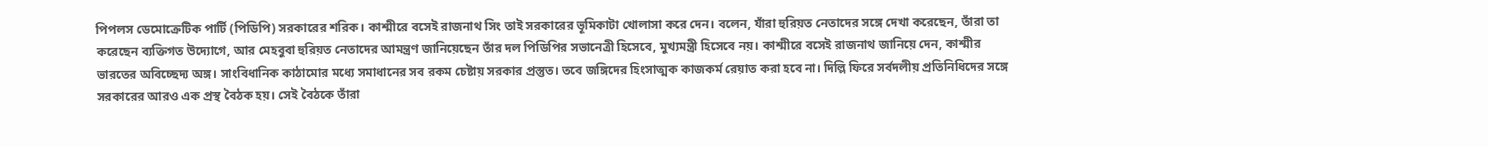পিপলস ডেমোক্রেটিক পার্টি (পিডিপি) সরকারের শরিক। কাশ্মীরে বসেই রাজনাথ সিং তাই সরকারের ভূমিকাটা খোলাসা করে দেন। বলেন, যাঁরা হুরিয়ত নেতাদের সঙ্গে দেখা করেছেন, তাঁরা তা করেছেন ব্যক্তিগত উদ্যোগে, আর মেহবুবা হুরিয়ত নেতাদের আমন্ত্রণ জানিয়েছেন তাঁর দল পিডিপির সভানেত্রী হিসেবে, মুখ্যমন্ত্রী হিসেবে নয়। কাশ্মীরে বসেই রাজনাথ জানিয়ে দেন, কাশ্মীর ভারতের অবিচ্ছেদ্য অঙ্গ। সাংবিধানিক কাঠামোর মধ্যে সমাধানের সব রকম চেষ্টায় সরকার প্রস্তুত। তবে জঙ্গিদের হিংসাত্মক কাজকর্ম রেয়াত করা হবে না। দিল্লি ফিরে সর্বদলীয় প্রতিনিধিদের সঙ্গে সরকারের আরও এক প্রস্থ বৈঠক হয়। সেই বৈঠকে তাঁরা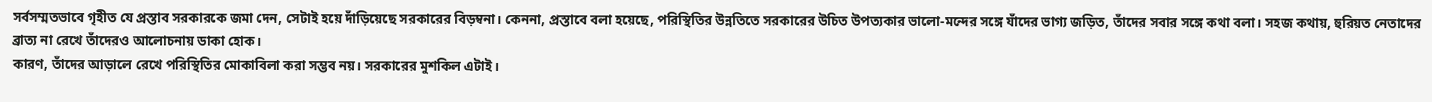সর্বসম্মতভাবে গৃহীত যে প্রস্তাব সরকারকে জমা দেন, সেটাই হয়ে দাঁড়িয়েছে সরকারের বিড়ম্বনা। কেননা, প্রস্তাবে বলা হয়েছে, পরিস্থিতির উন্নতিতে সরকারের উচিত উপত্যকার ভালো-মন্দের সঙ্গে যাঁদের ভাগ্য জড়িত, তাঁদের সবার সঙ্গে কথা বলা। সহজ কথায়, হুরিয়ত নেতাদের ব্রাত্য না রেখে তাঁদেরও আলোচনায় ডাকা হোক।
কারণ, তাঁদের আড়ালে রেখে পরিস্থিতির মোকাবিলা করা সম্ভব নয়। সরকারের মুশকিল এটাই।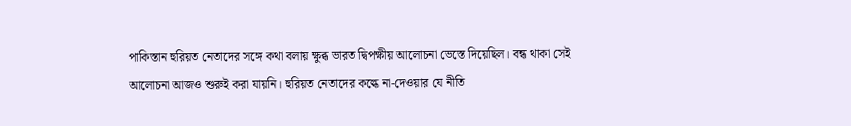পাকিস্তান হুরিয়ত নেতাদের সঙ্গে কথা বলায় ক্ষুব্ধ ভারত দ্বিপক্ষীয় আলোচনা ভেস্তে দিয়েছিল। বন্ধ থাকা সেই আলোচনা আজও শুরুই করা যায়নি। হুরিয়ত নেতাদের কল্কে না-দেওয়ার যে নীতি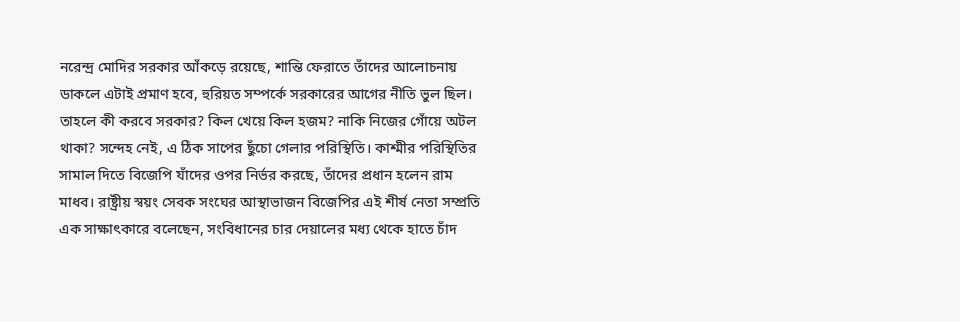নরেন্দ্র মোদির সরকার আঁকড়ে রয়েছে, শান্তি ফেরাতে তাঁদের আলোচনায় ডাকলে এটাই প্রমাণ হবে, হুরিয়ত সম্পর্কে সরকারের আগের নীতি ভুল ছিল। তাহলে কী করবে সরকার? কিল খেয়ে কিল হজম? নাকি নিজের গোঁয়ে অটল থাকা? সন্দেহ নেই, এ ঠিক সাপের ছুঁচো গেলার পরিস্থিতি। কাশ্মীর পরিস্থিতির সামাল দিতে বিজেপি যাঁদের ওপর নির্ভর করছে, তাঁদের প্রধান হলেন রাম মাধব। রাষ্ট্রীয় স্বয়ং সেবক সংঘের আস্থাভাজন বিজেপির এই শীর্ষ নেতা সম্প্রতি এক সাক্ষাৎকারে বলেছেন, সংবিধানের চার দেয়ালের মধ্য থেকে হাতে চাঁদ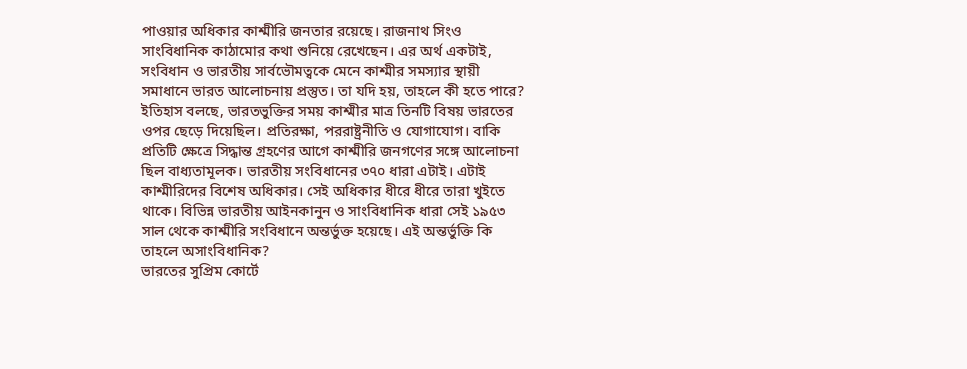পাওয়ার অধিকার কাশ্মীরি জনতার রয়েছে। রাজনাথ সিংও সাংবিধানিক কাঠামোর কথা শুনিয়ে রেখেছেন। এর অর্থ একটাই, সংবিধান ও ভারতীয় সার্বভৌমত্বকে মেনে কাশ্মীর সমস্যার স্থায়ী সমাধানে ভারত আলোচনায় প্রস্তুত। তা যদি হয়, তাহলে কী হতে পারে? ইতিহাস বলছে, ভারতভুক্তির সময় কাশ্মীর মাত্র তিনটি বিষয় ভারতের ওপর ছেড়ে দিয়েছিল। প্রতিরক্ষা, পররাষ্ট্রনীতি ও যোগাযোগ। বাকি প্রতিটি ক্ষেত্রে সিদ্ধান্ত গ্রহণের আগে কাশ্মীরি জনগণের সঙ্গে আলোচনা ছিল বাধ্যতামূলক। ভারতীয় সংবিধানের ৩৭০ ধারা এটাই। এটাই কাশ্মীরিদের বিশেষ অধিকার। সেই অধিকার ধীরে ধীরে তারা খুইতে থাকে। বিভিন্ন ভারতীয় আইনকানুন ও সাংবিধানিক ধারা সেই ১৯৫৩ সাল থেকে কাশ্মীরি সংবিধানে অন্তর্ভুক্ত হয়েছে। এই অন্তর্ভুক্তি কি তাহলে অসাংবিধানিক?
ভারতের সুপ্রিম কোর্টে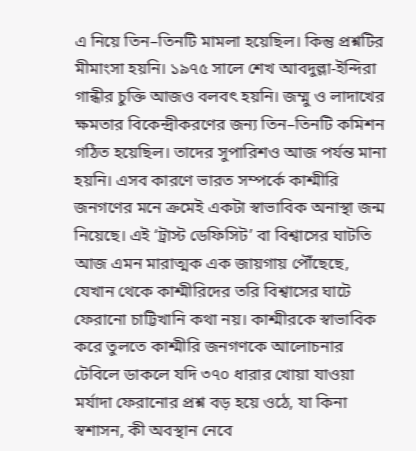এ নিয়ে তিন–তিনটি মামলা হয়েছিল। কিন্তু প্রশ্নটির মীমাংসা হয়নি। ১৯৭৫ সালে শেখ আবদুল্লা-ইন্দিরা গান্ধীর চুক্তি আজও বলবৎ হয়নি। জম্মু ও লাদাখের ক্ষমতার বিকেন্দ্রীকরণের জন্য তিন–তিনটি কমিশন গঠিত হয়েছিল। তাদের সুপারিশও আজ পর্যন্ত মানা হয়নি। এসব কারণে ভারত সম্পর্কে কাশ্মীরি জনগণের মনে ক্রমেই একটা স্বাভাবিক অনাস্থা জন্ম নিয়েছে। এই ‘ট্রাস্ট ডেফিসিট’ বা বিশ্বাসের ঘাটতি আজ এমন মারাত্মক এক জায়গায় পৌঁছেছে, যেখান থেকে কাশ্মীরিদের তরি বিশ্বাসের ঘাটে ফেরানো চাট্টিখানি কথা নয়। কাশ্মীরকে স্বাভাবিক করে তুলতে কাশ্মীরি জনগণকে আলোচনার টেবিলে ডাকলে যদি ৩৭০ ধারার খোয়া যাওয়া মর্যাদা ফেরানোর প্রশ্ন বড় হয়ে ওঠে, যা কিনা স্বশাসন, কী অবস্থান নেবে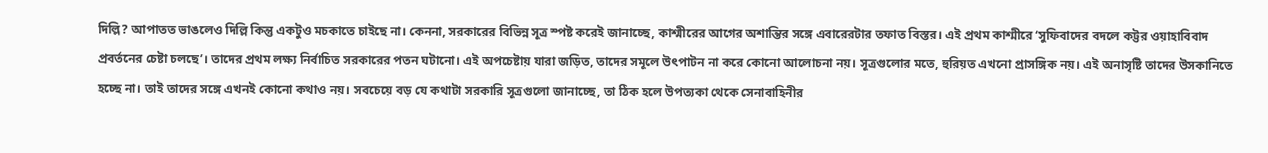দিল্লি? আপাতত ভাঙলেও দিল্লি কিন্তু একটুও মচকাতে চাইছে না। কেননা, সরকারের বিভিন্ন সূত্র স্পষ্ট করেই জানাচ্ছে, কাশ্মীরের আগের অশান্তির সঙ্গে এবারেরটার তফাত বিস্তর। এই প্রথম কাশ্মীরে ‘সুফিবাদের বদলে কট্টর ওয়াহাবিবাদ প্রবর্তনের চেষ্টা চলছে’। তাদের প্রথম লক্ষ্য নির্বাচিত সরকারের পতন ঘটানো। এই অপচেষ্টায় যারা জড়িত, তাদের সমূলে উৎপাটন না করে কোনো আলোচনা নয়। সূত্রগুলোর মতে, হুরিয়ত এখনো প্রাসঙ্গিক নয়। এই অনাসৃষ্টি তাদের উসকানিতে হচ্ছে না। তাই তাদের সঙ্গে এখনই কোনো কথাও নয়। সবচেয়ে বড় যে কথাটা সরকারি সূত্রগুলো জানাচ্ছে, তা ঠিক হলে উপত্যকা থেকে সেনাবাহিনীর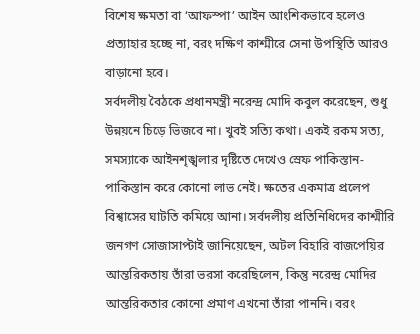বিশেষ ক্ষমতা বা ‘আফস্পা’ আইন আংশিকভাবে হলেও প্রত্যাহার হচ্ছে না, বরং দক্ষিণ কাশ্মীরে সেনা উপস্থিতি আরও বাড়ানো হবে।
সর্বদলীয় বৈঠকে প্রধানমন্ত্রী নরেন্দ্র মোদি কবুল করেছেন, শুধু উন্নয়নে চিড়ে ভিজবে না। খুবই সত্যি কথা। একই রকম সত্য, সমস্যাকে আইনশৃঙ্খলার দৃষ্টিতে দেখেও স্রেফ পাকিস্তান-পাকিস্তান করে কোনো লাভ নেই। ক্ষতের একমাত্র প্রলেপ বিশ্বাসের ঘাটতি কমিয়ে আনা। সর্বদলীয় প্রতিনিধিদের কাশ্মীরি জনগণ সোজাসাপ্টাই জানিয়েছেন, অটল বিহারি বাজপেয়ির আন্তরিকতায় তাঁরা ভরসা করেছিলেন, কিন্তু নরেন্দ্র মোদির আন্তরিকতার কোনো প্রমাণ এখনো তাঁরা পাননি। বরং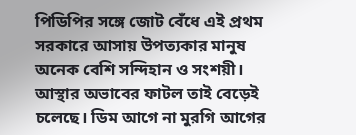পিডিপির সঙ্গে জোট বেঁধে এই প্রথম সরকারে আসায় উপত্যকার মানুষ অনেক বেশি সন্দিহান ও সংশয়ী। আস্থার অভাবের ফাটল তাই বেড়েই চলেছে। ডিম আগে না মুরগি আগের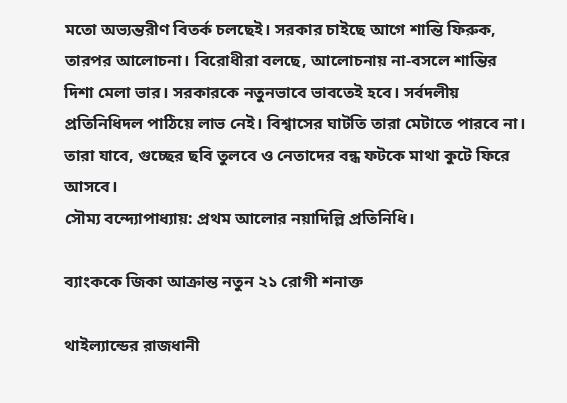মতো অভ্যন্তরীণ বিতর্ক চলছেই। সরকার চাইছে আগে শান্তি ফিরুক, তারপর আলোচনা। বিরোধীরা বলছে, আলোচনায় না-বসলে শান্তির দিশা মেলা ভার। সরকারকে নতুনভাবে ভাবতেই হবে। সর্বদলীয় প্রতিনিধিদল পাঠিয়ে লাভ নেই। বিশ্বাসের ঘাটতি তারা মেটাতে পারবে না। তারা যাবে, গুচ্ছের ছবি তুলবে ও নেতাদের বন্ধ ফটকে মাথা কুটে ফিরে আসবে।
সৌম্য বন্দ্যোপাধ্যায়: প্রথম আলোর নয়াদিল্লি প্রতিনিধি।

ব্যাংককে জিকা আক্রান্ত নতুন ২১ রোগী শনাক্ত

থাইল্যান্ডের রাজধানী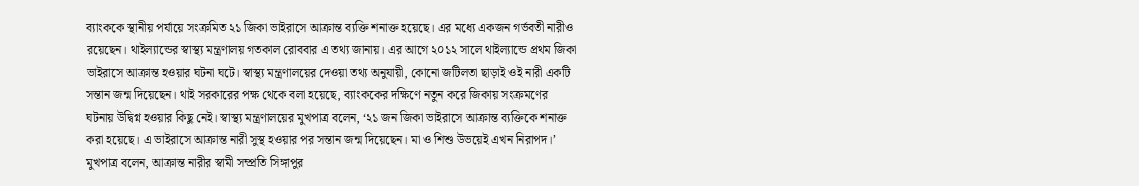ব্যাংককে স্থানীয় পর্যায়ে সংক্রমিত ২১ জিকা ভাইরাসে আক্রান্ত ব্যক্তি শনাক্ত হয়েছে। এর মধ্যে একজন গর্ভবতী নারীও রয়েছেন। থাইল্যান্ডের স্বাস্থ্য মন্ত্রণালয় গতকাল রোববার এ তথ্য জানায়। এর আগে ২০১২ সালে থাইল্যান্ডে প্রথম জিকা ভাইরাসে আক্রান্ত হওয়ার ঘটনা ঘটে। স্বাস্থ্য মন্ত্রণালয়ের দেওয়া তথ্য অনুযায়ী, কোনো জটিলতা ছাড়াই ওই নারী একটি সন্তান জন্ম দিয়েছেন। থাই সরকারের পক্ষ থেকে বলা হয়েছে, ব্যাংককের দক্ষিণে নতুন করে জিকায় সংক্রমণের ঘটনায় উদ্বিগ্ন হওয়ার কিছু নেই। স্বাস্থ্য মন্ত্রণালয়ের মুখপাত্র বলেন, ‘২১ জন জিকা ভাইরাসে আক্রান্ত ব্যক্তিকে শনাক্ত করা হয়েছে। এ ভাইরাসে আক্রান্ত নারী সুস্থ হওয়ার পর সন্তান জন্ম দিয়েছেন। মা ও শিশু উভয়েই এখন নিরাপদ।’
মুখপাত্র বলেন, আক্রান্ত নারীর স্বামী সম্প্রতি সিঙ্গাপুর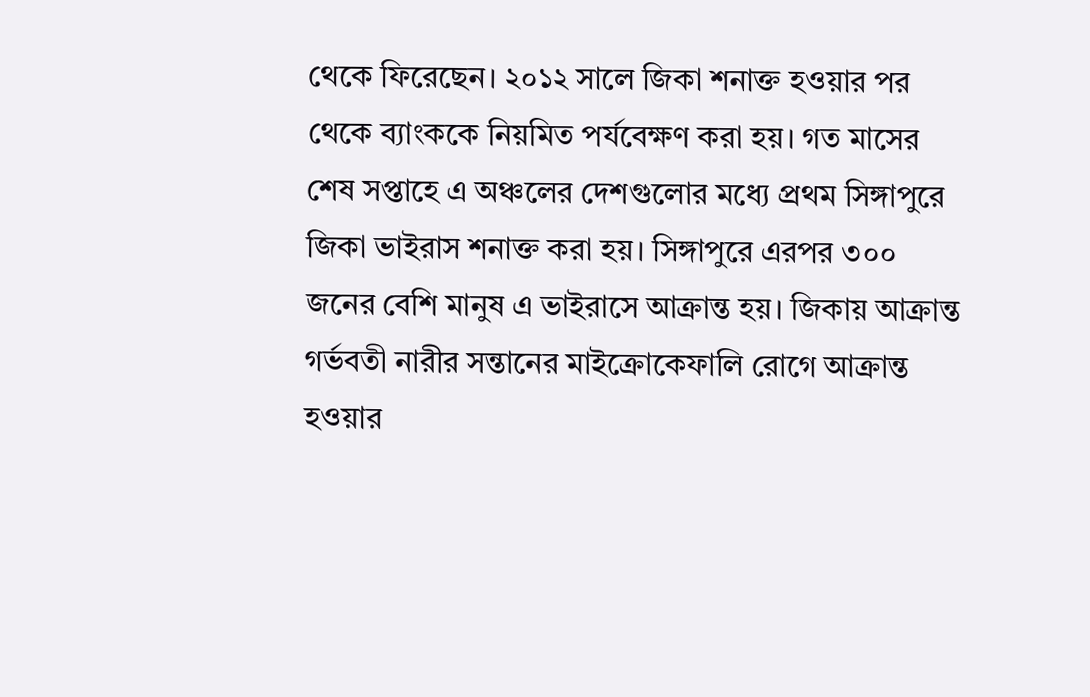থেকে ফিরেছেন। ২০১২ সালে জিকা শনাক্ত হওয়ার পর থেকে ব্যাংককে নিয়মিত পর্যবেক্ষণ করা হয়। গত মাসের শেষ সপ্তাহে এ অঞ্চলের দেশগুলোর মধ্যে প্রথম সিঙ্গাপুরে জিকা ভাইরাস শনাক্ত করা হয়। সিঙ্গাপুরে এরপর ৩০০ জনের বেশি মানুষ এ ভাইরাসে আক্রান্ত হয়। জিকায় আক্রান্ত গর্ভবতী নারীর সন্তানের মাইক্রোকেফালি রোগে আক্রান্ত হওয়ার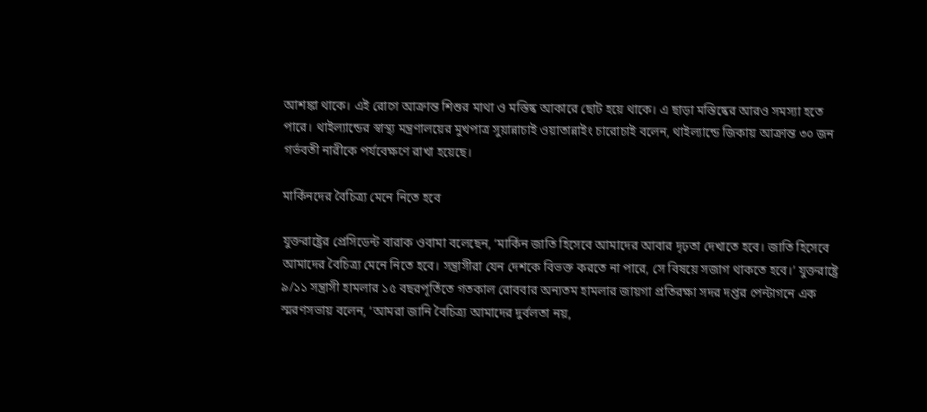আশঙ্কা থাকে। এই রোগে আক্রান্ত শিশুর মাথা ও মস্তিষ্ক আকারে ছোট হয়ে থাকে। এ ছাড়া মস্তিষ্কের আরও সমস্যা হতে পারে। থাইল্যান্ডের স্বাস্থ্য মন্ত্রণালয়ের মুখপাত্র সুয়ান্নাচাই ওয়াতান্নাইং চারোচাই বলেন, থাইল্যান্ডে জিকায় আক্রান্ত ৩০ জন গর্ভবতী নারীকে পর্যবেক্ষণে রাখা হয়েছে।

মার্কিনদের বৈচিত্র্য মেনে নিতে হবে

যুক্তরাষ্ট্রের প্রেসিডেন্ট বারাক ওবামা বলেছেন, ‘মার্কিন জাতি হিসেবে আমাদের আবার দৃঢ়তা দেখাতে হবে। জাতি হিসেবে আমাদের বৈচিত্র্য মেনে নিতে হবে। সন্ত্রাসীরা যেন দেশকে বিভক্ত করতে না পারে, সে বিষয়ে সজাগ থাকতে হবে।’ যুক্তরাষ্ট্রে ৯/১১ সন্ত্রাসী হামলার ১৫ বছরপূর্তিতে গতকাল রোববার অন্যতম হামলার জায়গা প্রতিরক্ষা সদর দপ্তর পেন্টাগনে এক স্মরণসভায় বলেন, ‘আমরা জানি বৈচিত্র্য আমাদের দুর্বলতা নয়,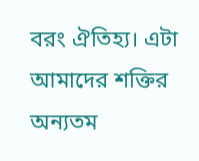বরং ঐতিহ্য। এটা আমাদের শক্তির অন্যতম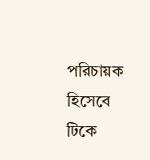পরিচায়ক হিসেবে টিকে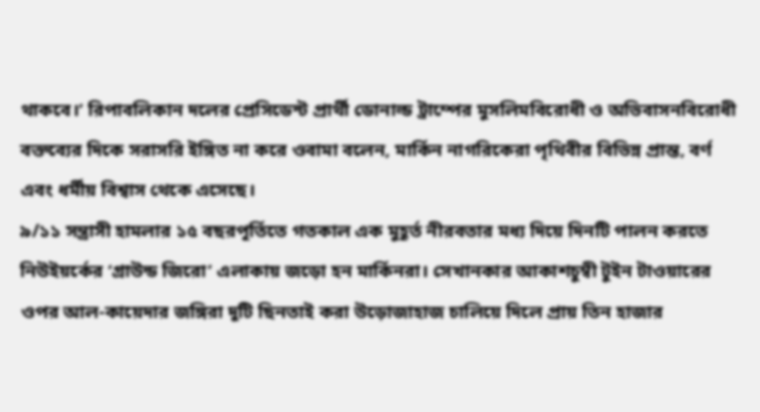থাকবে।’ রিপাবলিকান দলের প্রেসিডেন্ট প্রার্থী ডোনাল্ড ট্রাম্পের মুসলিমবিরোধী ও অভিবাসনবিরোধী বক্তব্যের দিকে সরাসরি ইঙ্গিত না করে ওবামা বলেন, মার্কিন নাগরিকেরা পৃথিবীর বিভিন্ন প্রান্ত, বর্ণ এবং ধর্মীয় বিশ্বাস থেকে এসেছে।
৯/১১ সন্ত্রাসী হামলার ১৫ বছরপূর্তিতে গতকাল এক মুহূর্ত নীরবতার মধ্য দিয়ে দিনটি পালন করতে নিউইয়র্কের ‘গ্রাউন্ড জিরো’ এলাকায় জড়ো হন মার্কিনরা। সেখানকার আকাশচুম্বী টুইন টাওয়ারের ওপর আল-কায়েদার জঙ্গিরা দুটি ছিনতাই করা উড়োজাহাজ চালিয়ে দিলে প্রায় তিন হাজার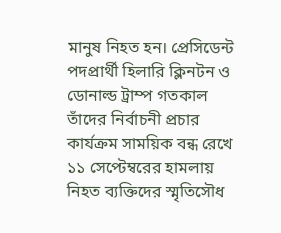মানুষ নিহত হন। প্রেসিডেন্ট পদপ্রার্থী হিলারি ক্লিনটন ও ডোনাল্ড ট্রাম্প গতকাল তাঁদের নির্বাচনী প্রচার কার্যক্রম সাময়িক বন্ধ রেখে ১১ সেপ্টেম্বরের হামলায় নিহত ব্যক্তিদের স্মৃতিসৌধ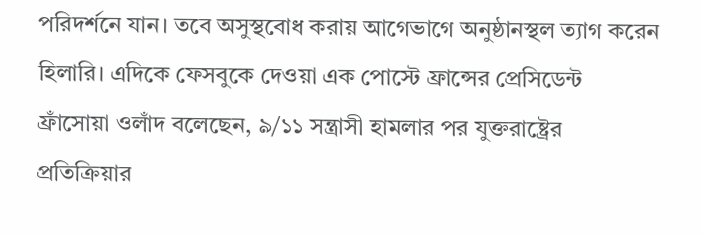পরিদর্শনে যান। তবে অসুস্থবোধ করায় আগেভাগে অনুষ্ঠানস্থল ত্যাগ করেন হিলারি। এদিকে ফেসবুকে দেওয়া এক পোস্টে ফ্রান্সের প্রেসিডেন্ট ফ্রাঁসোয়া ওলাঁদ বলেছেন, ৯/১১ সন্ত্রাসী হামলার পর যুক্তরাষ্ট্রের প্রতিক্রিয়ার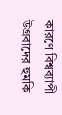কারণে বিশ্বব্যাপী উগ্রবাদের হুমকি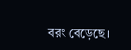বরং বেড়েছে।